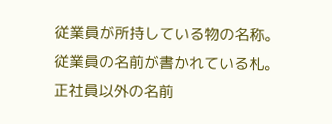従業員が所持している物の名称。
従業員の名前が書かれている札。
正社員以外の名前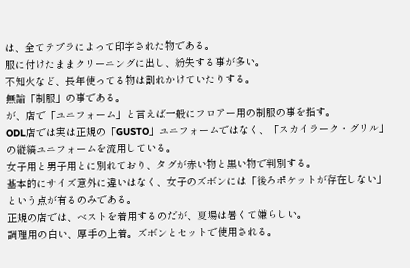は、全てテプラによって印字された物である。
服に付けたままクリーニングに出し、紛失する事が多い。
不知火など、長年使ってる物は割れかけていたりする。
無論「制服」の事である。
が、店で「ユニフォーム」と言えば一般にフロアー用の制服の事を指す。
ODL店では実は正規の「GUSTO」ユニフォームではなく、「スカイラーク・グリル」の縦縞ユニフォームを流用している。
女子用と男子用とに別れており、タグが赤い物と黒い物で判別する。
基本的にサイズ意外に違いはなく、女子のズボンには「後ろポケットが存在しない」という点が有るのみである。
正規の店では、ベストを着用するのだが、夏場は暑くて嫌らしい。
調理用の白い、厚手の上着。ズボンとセットで使用される。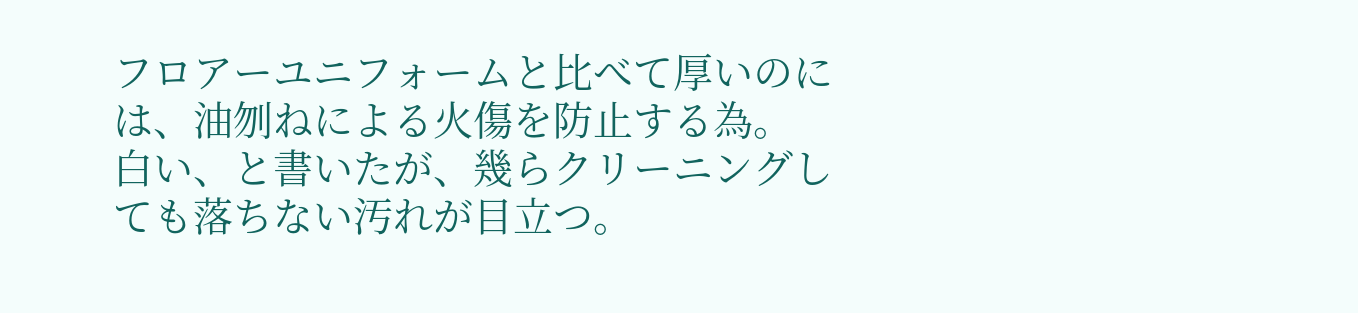フロアーユニフォームと比べて厚いのには、油刎ねによる火傷を防止する為。
白い、と書いたが、幾らクリーニングしても落ちない汚れが目立つ。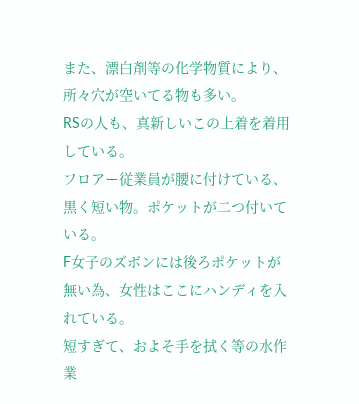また、漂白剤等の化学物質により、所々穴が空いてる物も多い。
RSの人も、真新しいこの上着を着用している。
フロアー従業員が腰に付けている、黒く短い物。ポケットが二つ付いている。
F女子のズボンには後ろポケットが無い為、女性はここにハンディを入れている。
短すぎて、およそ手を拭く等の水作業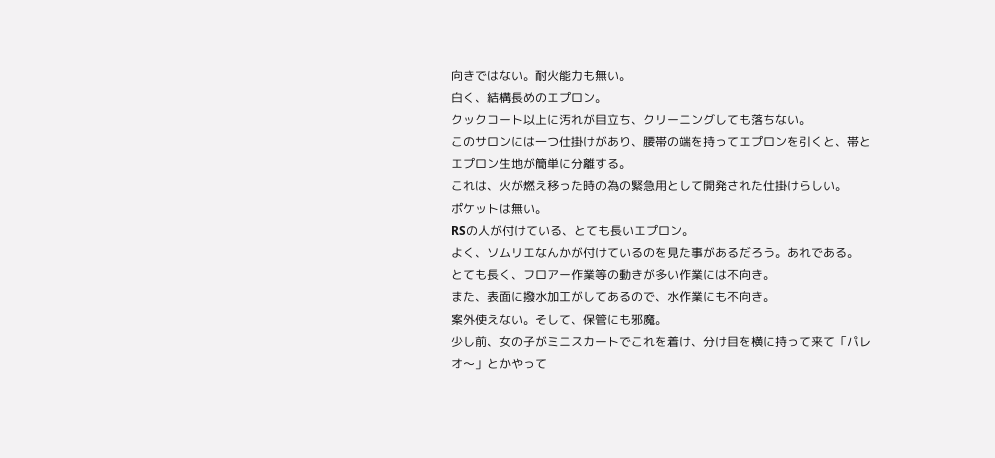向きではない。耐火能力も無い。
白く、結構長めのエプロン。
クックコート以上に汚れが目立ち、クリーニングしても落ちない。
このサロンには一つ仕掛けがあり、腰帯の端を持ってエプロンを引くと、帯とエプロン生地が簡単に分離する。
これは、火が燃え移った時の為の緊急用として開発された仕掛けらしい。
ポケットは無い。
RSの人が付けている、とても長いエプロン。
よく、ソムリエなんかが付けているのを見た事があるだろう。あれである。
とても長く、フロアー作業等の動きが多い作業には不向き。
また、表面に撥水加工がしてあるので、水作業にも不向き。
案外使えない。そして、保管にも邪魔。
少し前、女の子がミニスカートでこれを着け、分け目を横に持って来て「パレオ〜」とかやって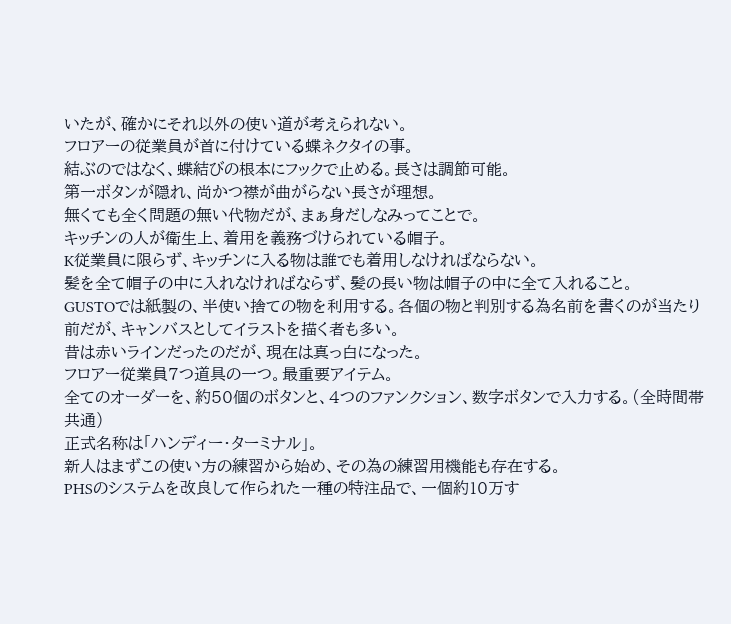いたが、確かにそれ以外の使い道が考えられない。
フロアーの従業員が首に付けている蝶ネクタイの事。
結ぶのではなく、蝶結びの根本にフックで止める。長さは調節可能。
第一ボタンが隠れ、尚かつ襟が曲がらない長さが理想。
無くても全く問題の無い代物だが、まぁ身だしなみってことで。
キッチンの人が衛生上、着用を義務づけられている帽子。
K従業員に限らず、キッチンに入る物は誰でも着用しなければならない。
髪を全て帽子の中に入れなければならず、髪の長い物は帽子の中に全て入れること。
GUSTOでは紙製の、半使い捨ての物を利用する。各個の物と判別する為名前を書くのが当たり前だが、キャンバスとしてイラストを描く者も多い。
昔は赤いラインだったのだが、現在は真っ白になった。
フロアー従業員7つ道具の一つ。最重要アイテム。
全てのオーダーを、約50個のボタンと、4つのファンクション、数字ボタンで入力する。(全時間帯共通)
正式名称は「ハンディー・ターミナル」。
新人はまずこの使い方の練習から始め、その為の練習用機能も存在する。
PHSのシステムを改良して作られた一種の特注品で、一個約10万す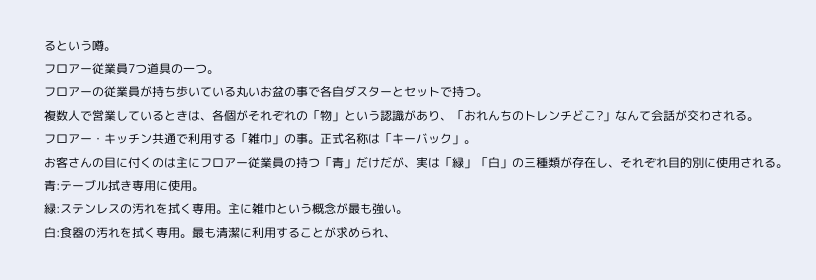るという噂。
フロアー従業員7つ道具の一つ。
フロアーの従業員が持ち歩いている丸いお盆の事で各自ダスターとセットで持つ。
複数人で営業しているときは、各個がそれぞれの「物」という認識があり、「おれんちのトレンチどこ?」なんて会話が交わされる。
フロアー・キッチン共通で利用する「雑巾」の事。正式名称は「キーバック」。
お客さんの目に付くのは主にフロアー従業員の持つ「青」だけだが、実は「緑」「白」の三種類が存在し、それぞれ目的別に使用される。
青:テーブル拭き専用に使用。
緑:ステンレスの汚れを拭く専用。主に雑巾という概念が最も強い。
白:食器の汚れを拭く専用。最も清潔に利用することが求められ、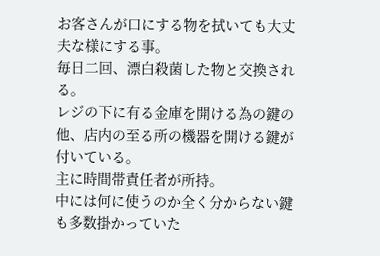お客さんが口にする物を拭いても大丈夫な様にする事。
毎日二回、漂白殺菌した物と交換される。
レジの下に有る金庫を開ける為の鍵の他、店内の至る所の機器を開ける鍵が付いている。
主に時間帯責任者が所持。
中には何に使うのか全く分からない鍵も多数掛かっていた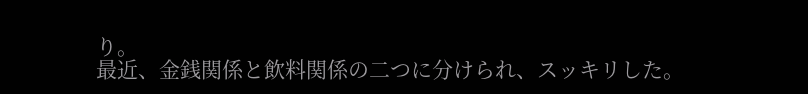り。
最近、金銭関係と飲料関係の二つに分けられ、スッキリした。